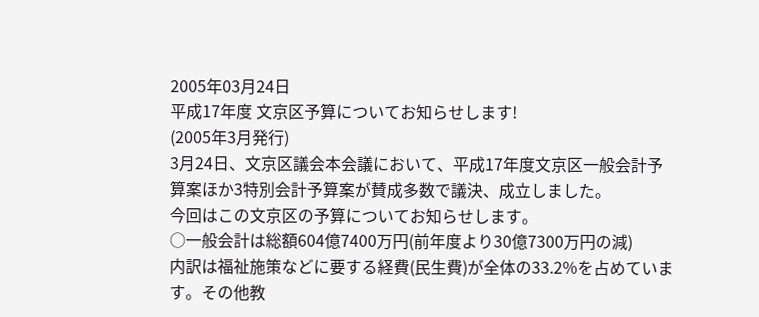2005年03月24日
平成17年度 文京区予算についてお知らせします!
(2005年3月発行)
3月24日、文京区議会本会議において、平成17年度文京区一般会計予算案ほか3特別会計予算案が賛成多数で議決、成立しました。
今回はこの文京区の予算についてお知らせします。
○一般会計は総額604億7400万円(前年度より30億7300万円の減)
内訳は福祉施策などに要する経費(民生費)が全体の33.2%を占めています。その他教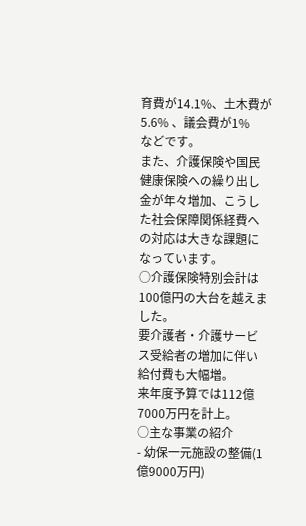育費が14.1%、土木費が5.6% 、議会費が1%
などです。
また、介護保険や国民健康保険への繰り出し金が年々増加、こうした社会保障関係経費への対応は大きな課題になっています。
○介護保険特別会計は100億円の大台を越えました。
要介護者・介護サービス受給者の増加に伴い給付費も大幅増。
来年度予算では112億7000万円を計上。
○主な事業の紹介
- 幼保一元施設の整備(1億9000万円)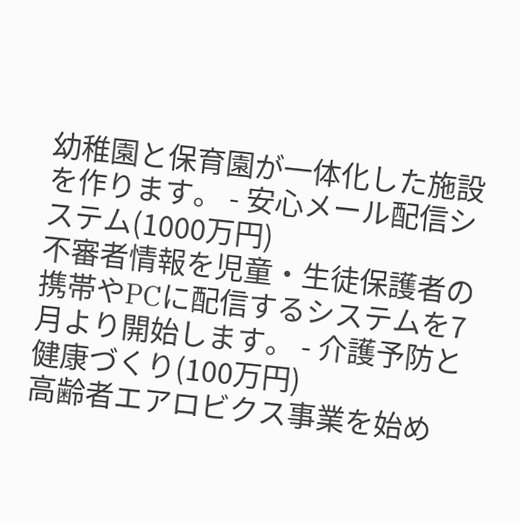幼稚園と保育園が一体化した施設を作ります。 - 安心メール配信システム(1000万円)
不審者情報を児童・生徒保護者の携帯やPCに配信するシステムを7月より開始します。 - 介護予防と健康づくり(100万円)
高齢者エアロビクス事業を始め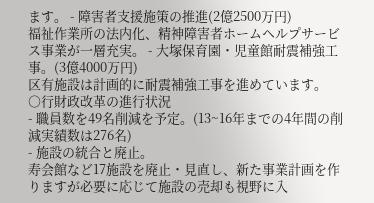ます。 - 障害者支援施策の推進(2億2500万円)
福祉作業所の法内化、精神障害者ホームヘルプサービス事業が一層充実。 - 大塚保育園・児童館耐震補強工事。(3億4000万円)
区有施設は計画的に耐震補強工事を進めています。
○行財政改革の進行状況
- 職員数を49名削減を予定。(13~16年までの4年間の削減実績数は276名)
- 施設の統合と廃止。
寿会館など17施設を廃止・見直し、新た事業計画を作りますが必要に応じて施設の売却も視野に入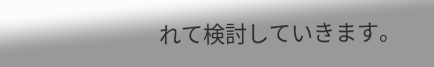れて検討していきます。